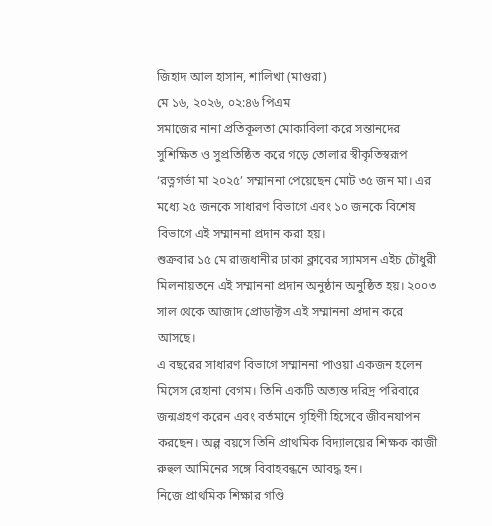জিহাদ আল হাসান, শালিখা (মাগুরা)
মে ১৬, ২০২৬, ০২:৪৬ পিএম
সমাজের নানা প্রতিকূলতা মোকাবিলা করে সন্তানদের সুশিক্ষিত ও সুপ্রতিষ্ঠিত করে গড়ে তোলার স্বীকৃতিস্বরূপ ‘রত্নগর্ভা মা ২০২৫’ সম্মাননা পেয়েছেন মোট ৩৫ জন মা। এর মধ্যে ২৫ জনকে সাধারণ বিভাগে এবং ১০ জনকে বিশেষ বিভাগে এই সম্মাননা প্রদান করা হয়।
শুক্রবার ১৫ মে রাজধানীর ঢাকা ক্লাবের স্যামসন এইচ চৌধুরী মিলনায়তনে এই সম্মাননা প্রদান অনুষ্ঠান অনুষ্ঠিত হয়। ২০০৩ সাল থেকে আজাদ প্রোডাক্টস এই সম্মাননা প্রদান করে আসছে।
এ বছরের সাধারণ বিভাগে সম্মাননা পাওয়া একজন হলেন মিসেস রেহানা বেগম। তিনি একটি অত্যন্ত দরিদ্র পরিবারে জন্মগ্রহণ করেন এবং বর্তমানে গৃহিণী হিসেবে জীবনযাপন করছেন। অল্প বয়সে তিনি প্রাথমিক বিদ্যালয়ের শিক্ষক কাজী রুহুল আমিনের সঙ্গে বিবাহবন্ধনে আবদ্ধ হন।
নিজে প্রাথমিক শিক্ষার গণ্ডি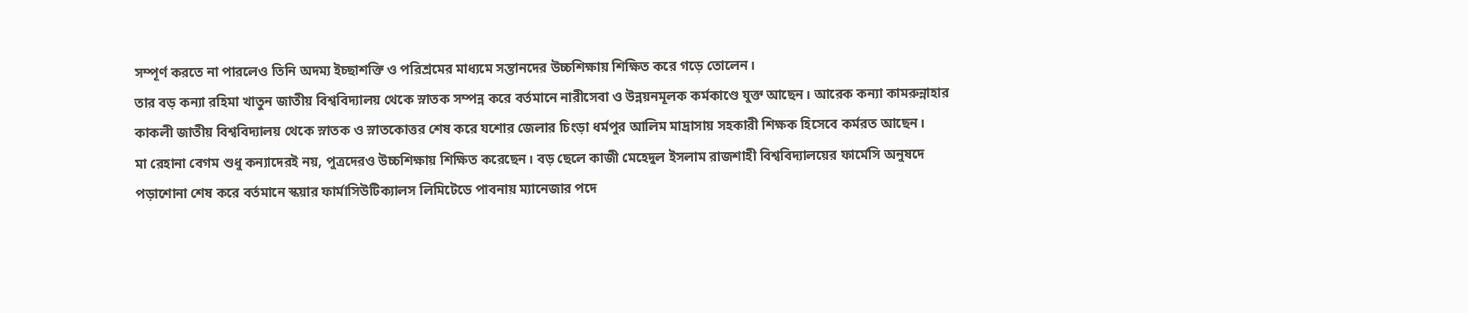সম্পূর্ণ করতে না পারলেও তিনি অদম্য ইচ্ছাশক্তি ও পরিশ্রমের মাধ্যমে সন্তানদের উচ্চশিক্ষায় শিক্ষিত করে গড়ে তোলেন।
তার বড় কন্যা রহিমা খাতুন জাতীয় বিশ্ববিদ্যালয় থেকে স্নাতক সম্পন্ন করে বর্তমানে নারীসেবা ও উন্নয়নমূলক কর্মকাণ্ডে যুক্ত আছেন। আরেক কন্যা কামরুন্নাহার কাকলী জাতীয় বিশ্ববিদ্যালয় থেকে স্নাতক ও স্নাতকোত্তর শেষ করে যশোর জেলার চিংড়া ধর্মপুর আলিম মাদ্রাসায় সহকারী শিক্ষক হিসেবে কর্মরত আছেন।
মা রেহানা বেগম শুধু কন্যাদেরই নয়, পুত্রদেরও উচ্চশিক্ষায় শিক্ষিত করেছেন। বড় ছেলে কাজী মেহেদুল ইসলাম রাজশাহী বিশ্ববিদ্যালয়ের ফার্মেসি অনুষদে পড়াশোনা শেষ করে বর্তমানে স্কয়ার ফার্মাসিউটিক্যালস লিমিটেডে পাবনায় ম্যানেজার পদে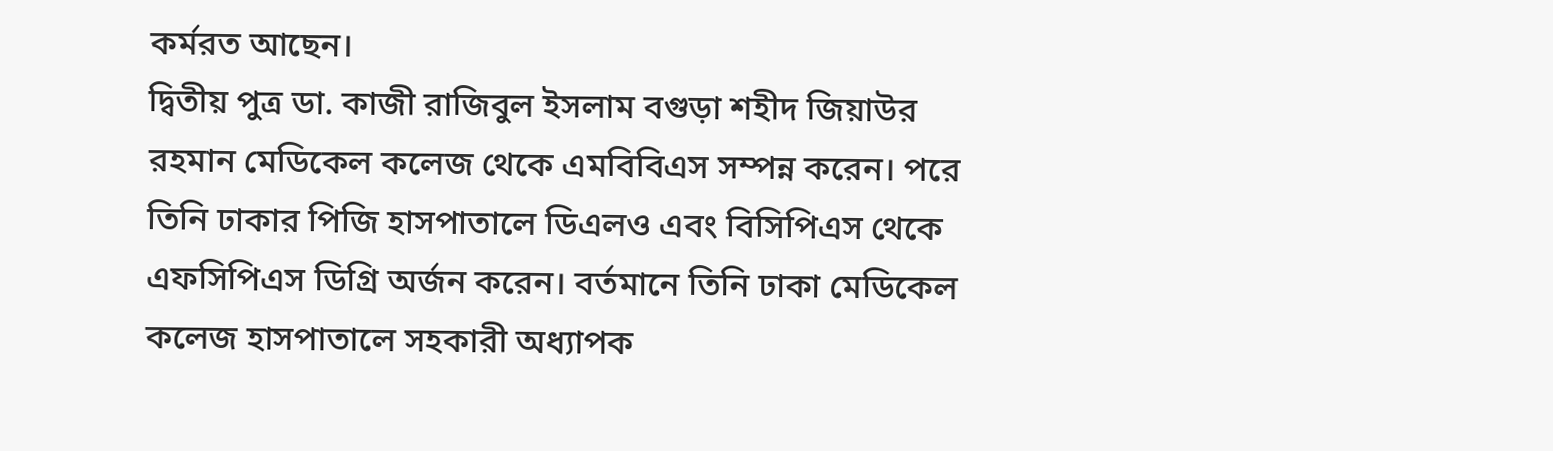কর্মরত আছেন।
দ্বিতীয় পুত্র ডা. কাজী রাজিবুল ইসলাম বগুড়া শহীদ জিয়াউর রহমান মেডিকেল কলেজ থেকে এমবিবিএস সম্পন্ন করেন। পরে তিনি ঢাকার পিজি হাসপাতালে ডিএলও এবং বিসিপিএস থেকে এফসিপিএস ডিগ্রি অর্জন করেন। বর্তমানে তিনি ঢাকা মেডিকেল কলেজ হাসপাতালে সহকারী অধ্যাপক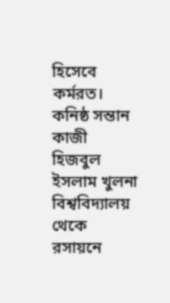হিসেবে কর্মরত।
কনিষ্ঠ সন্তান কাজী হিজবুল ইসলাম খুলনা বিশ্ববিদ্যালয় থেকে রসায়নে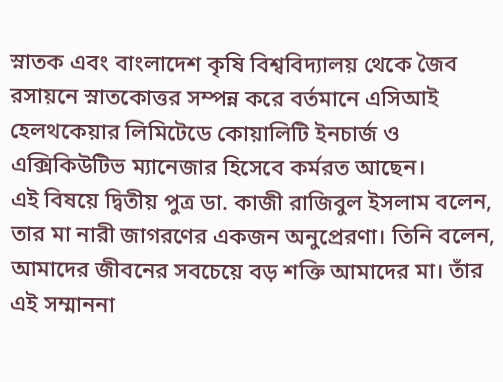স্নাতক এবং বাংলাদেশ কৃষি বিশ্ববিদ্যালয় থেকে জৈব রসায়নে স্নাতকোত্তর সম্পন্ন করে বর্তমানে এসিআই হেলথকেয়ার লিমিটেডে কোয়ালিটি ইনচার্জ ও এক্সিকিউটিভ ম্যানেজার হিসেবে কর্মরত আছেন।
এই বিষয়ে দ্বিতীয় পুত্র ডা. কাজী রাজিবুল ইসলাম বলেন, তার মা নারী জাগরণের একজন অনুপ্রেরণা। তিনি বলেন, আমাদের জীবনের সবচেয়ে বড় শক্তি আমাদের মা। তাঁর এই সম্মাননা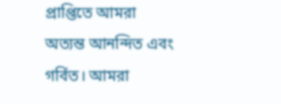প্রাপ্তিতে আমরা অত্যন্ত আনন্দিত এবং গর্বিত। আমরা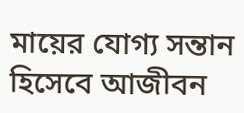মায়ের যোগ্য সন্তান হিসেবে আজীবন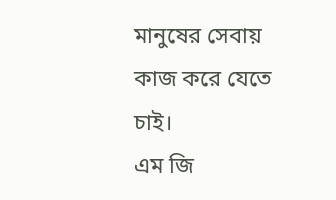মানুষের সেবায় কাজ করে যেতে চাই।
এম জি